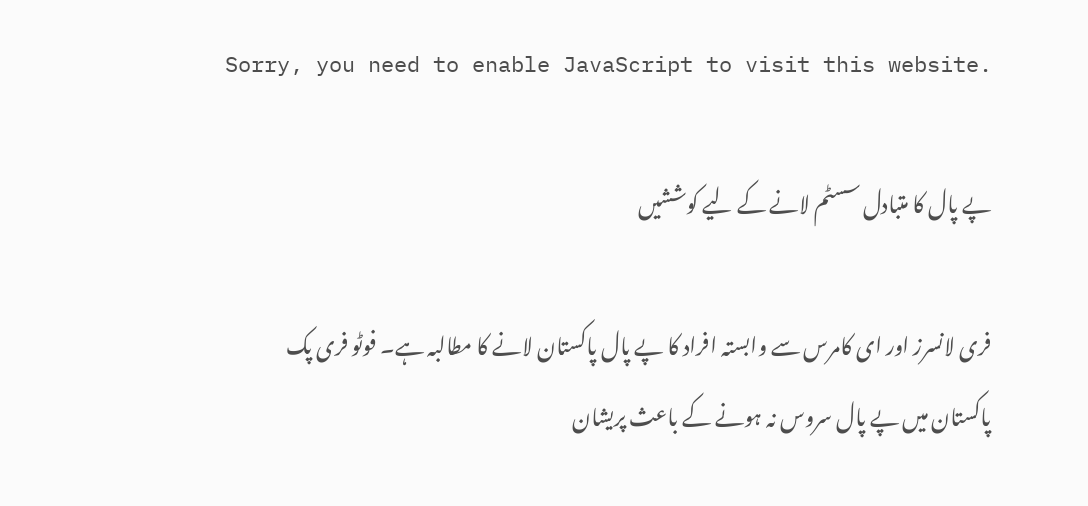Sorry, you need to enable JavaScript to visit this website.

پے پال کا متبادل سسٹم لانے کے لیے کوششیں

فری لانسرز اور ای کامرس سے وابستہ افراد کا پے پال پاکستان لانے کا مطالبہ ہے۔ فوٹو فری پک
پاکستان میں پے پال سروس نہ ہونے کے باعث پریشان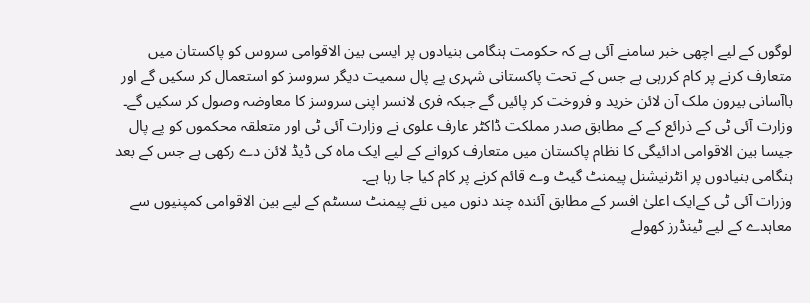لوگوں کے لیے اچھی خبر سامنے آئی ہے کہ حکومت ہنگامی بنیادوں پر ایسی بین الاقوامی سروس کو پاکستان میں متعارف کرنے پر کام کررہی ہے جس کے تحت پاکستانی شہری پے پال سمیت دیگر سروسز کو استعمال کر سکیں گے اور باآسانی بیرون ملک آن لائن خرید و فروخت کر پائیں گے جبکہ فری لانسر اپنی سروسز کا معاوضہ وصول کر سکیں گے۔
وزارت آئی ٹی کے ذرائع کے کے مطابق صدر مملکت ڈاکٹر عارف علوی نے وزارت آئی ٹی اور متعلقہ محکموں کو پے پال جیسا بین الاقوامی ادائیگی کا نظام پاکستان میں متعارف کروانے کے لیے ایک ماہ کی ڈیڈ لائن دے رکھی ہے جس کے بعد ہنگامی بنیادوں پر انٹرنیشنل پیمنٹ گیٹ وے قائم کرنے پر کام کیا جا رہا ہے۔
وزرات آئی ٹی کےایک اعلیٰ افسر کے مطابق آئندہ چند دنوں میں نئے پیمنٹ سسٹم کے لیے بین الاقوامی کمپنیوں سے معاہدے کے لیے ٹینڈرز کھولے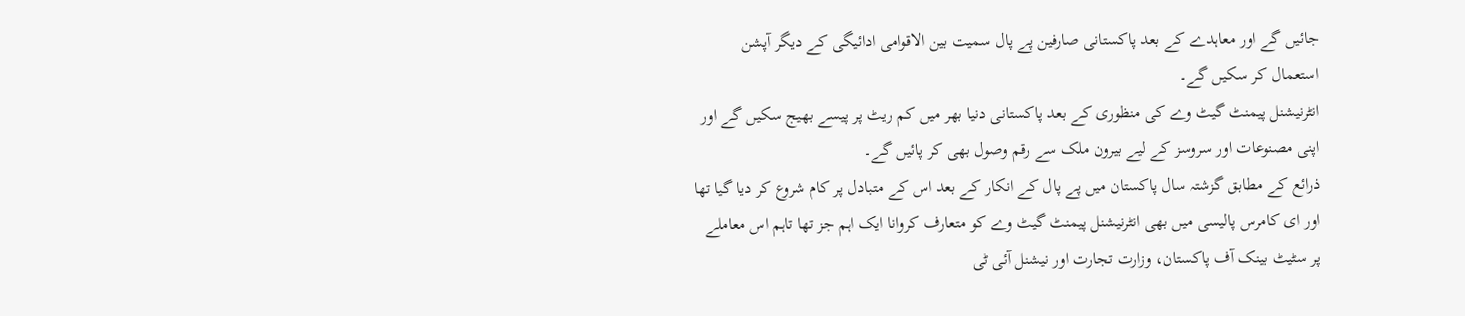جائیں گے اور معاہدے کے بعد پاکستانی صارفین پے پال سمیت بین الاقوامی ادائیگی کے دیگر آپشن استعمال کر سکیں گے۔
انٹرنیشنل پیمنٹ گیٹ وے کی منظوری کے بعد پاکستانی دنیا بھر میں کم ریٹ پر پیسے بھیج سکیں گے اور اپنی مصنوعات اور سروسز کے لیے بیرون ملک سے رقم وصول بھی کر پائیں گے۔
ذرائع کے مطابق گزشتہ سال پاکستان میں پے پال کے انکار کے بعد اس کے متبادل پر کام شروع کر دیا گیا تھا اور ای کامرس پالیسی میں بھی انٹرنیشنل پیمنٹ گیٹ وے کو متعارف کروانا ایک اہم جز تھا تاہم اس معاملے پر سٹیٹ بینک آف پاکستان، وزارت تجارت اور نیشنل آئی ٹی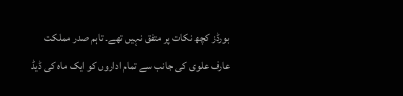بورڈز کچھ نکات پر متفق نہیں تھے۔ تاہم صدر مملکت عارف علوی کی جانب سے تمام اداروں کو ایک ماہ کی ڈیڈ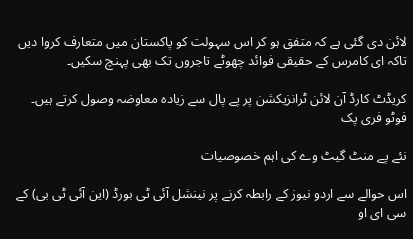لائن دی گئی ہے کہ متفق ہو کر اس سہولت کو پاکستان میں متعارف کروا دیں تاکہ ای کامرس کے حقیقی فوائد چھوٹے تاجروں تک بھی پہنچ سکیں۔

کریڈٹ کارڈ آن لائن ٹرانزیکشن پر پے پال سے زیادہ معاوضہ وصول کرتے ہیں۔ فوٹو فری پک

نئے پے منٹ گیٹ وے کی اہم خصوصیات

اس حوالے سے اردو نیوز کے رابطہ کرنے پر نینشل آئی ٹی بورڈ (این آئی ٹی بی) کے سی ای او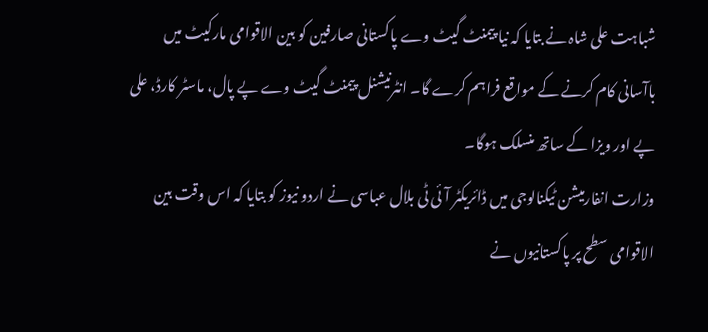شباہت علی شاہ نے بتایا کہ نیا پیمنٹ گیٹ وے پاکستانی صارفین کو بین الاقوامی مارکیٹ میں باآسانی کام کرنے کے مواقع فراہم کرے گا۔ انٹرنیشنل پیمنٹ گیٹ وے پے پال، ماسٹر کارڈ، علی پے اور ویزا کے ساتھ منسلک ہوگا۔
وزارت انفارمیشن ٹیکنالوجی میں ڈائریکٹر آئی ٹی بلال عباسی نے اردو نیوز کو بتایا کہ اس وقت بین الاقوامی سطح پر پاکستانیوں نے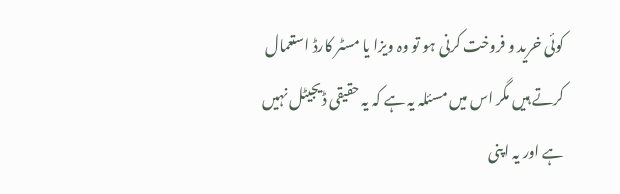کوئی خرید و فروخت کرنی ہو تو وہ ویزا یا مسٹر کارڈ استعمال کرتے ہیں مگر اس میں مسئلہ یہ ہے کہ یہ حقیقی ڈیجیٹل نہیں ہے اور یہ اپنی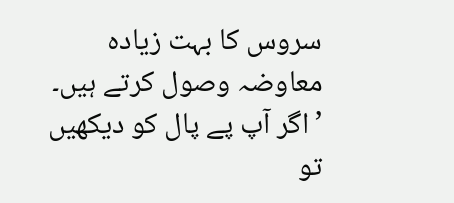سروس کا بہت زیادہ معاوضہ وصول کرتے ہیں۔
’اگر آپ پے پال کو دیکھیں تو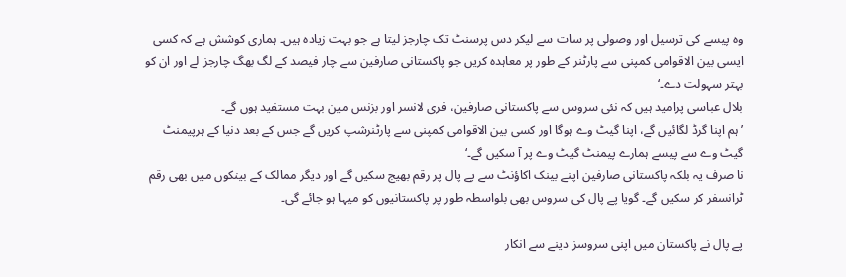وہ پیسے کی ترسیل اور وصولی پر سات سے لیکر دس پرسنٹ تک چارجز لیتا ہے جو بہت زیادہ ہیں۔ ہماری کوشش ہے کہ کسی ایسی بین الاقوامی کمپنی سے پارٹنر کے طور پر معاہدہ کریں جو پاکستانی صارفین سے چار فیصد کے لگ بھگ چارجز لے اور ان کو بہتر سہولت دے۔‘
بلال عباسی پرامید ہیں کہ نئی سروس سے پاکستانی صارفین، فری لانسر اور بزنس مین بہت مستفید ہوں گے۔
’ہم اپنا گرڈ لگائیں گے، اپنا گیٹ وے ہوگا اور کسی بین الاقوامی کمپنی سے پارٹنرشپ کریں گے جس کے بعد دنیا کے ہرپیمنٹ گیٹ وے سے پیسے ہمارے پیمنٹ گیٹ وے پر آ سکیں گے۔‘
نا صرف یہ بلکہ پاکستانی صارفین اپنے بینک اکاؤنٹ سے پے پال پر رقم بھیج سکیں گے اور دیگر ممالک کے بینکوں میں بھی رقم ٹرانسفر کر سکیں گے۔ گویا پے پال کی سروس بھی بلواسطہ طور پر پاکستانیوں کو میہا ہو جائے گی۔

پے پال نے پاکستان میں اپنی سروسز دینے سے انکار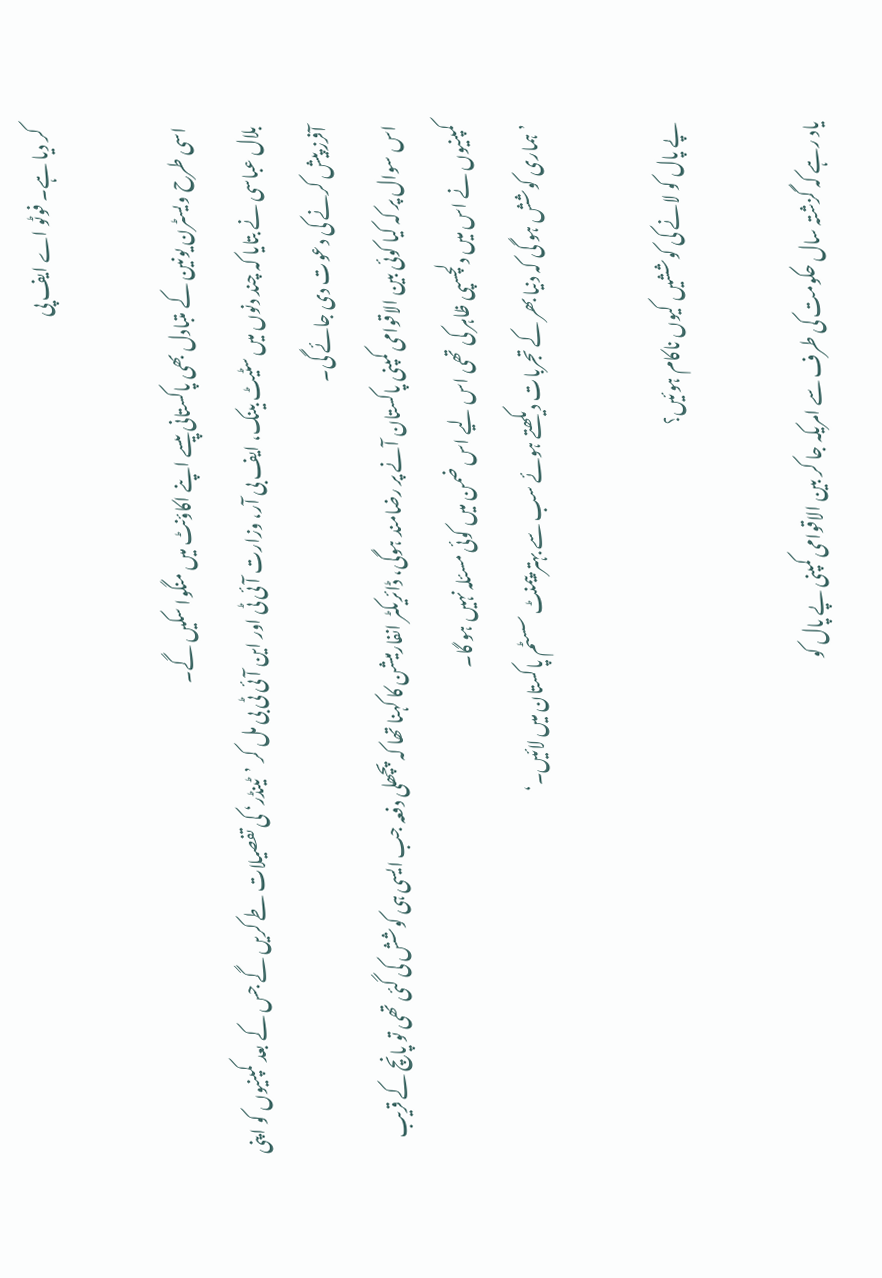کر دیا ہے۔ فوٹو اے ایف پی

اسی طرح ویسٹرن یونین کے متبادل بھی پاکستانی پیسے اپنے اکاؤنٹ میں منگوا سکیں گے۔
بلال عباسی نے بتایا کہ چند دنوں میں سٹیٹ بینک، ایف بی آر، وزارت آئی ٹی اور این آئی ٹی بی مل کر ’ٹینڈر‘ کی تفصیلات طے کریں گے جس کے بعد کمپنیوں کو اپنی آفرز پیش کرنے کی دعوت دی جائے گی۔
اس سوال پر کہ کیا کوئی بین الاقوامی کمپنی پاکستان آنے پر رضامند ہوگی، ڈائریکٹر انفارمیشن کا کہنا تھا کہ پچھلی دفعہ جب ایسی ہی کوشش کی گئی تھی تو پانچ کے قریب کمپنیوں نے اس میں دلچسپی ظاہر کی تھی اس لیے اس ضمن میں کوئی مسئلہ نہیں ہو گا۔
’ہماری کوشش ہو گی کہ دنیا بھر کے تجربات دیکھتے ہوئے سب سے بہتر پیمنٹ سسٹم پاکستان میں لائیں۔‘

پے پال کو لانے کی کوششیں کیوں ناکام ہوئیں؟

یاد رہے کہ گزشتہ سال حکومت کی طرف سے امریکہ جا کر بین الاقوامی کمپنی پے پال کو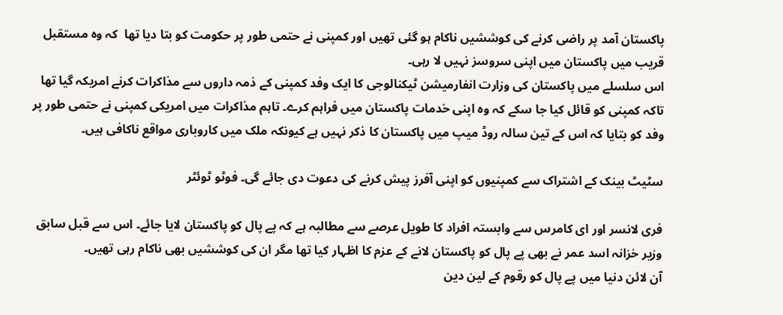پاکستان آمد پر راضی کرنے کی کوششیں ناکام ہو گئی تھیں اور کمپنی نے حتمی طور پر حکومت کو بتا دیا تھا  کہ وہ مستقبل قریب میں پاکستان میں اپنی سروسز نہیں لا رہی۔
اس سلسلے میں پاکستان کی وزارت انفارمیشن ٹیکنالوجی کا ایک وفد کمپنی کے ذمہ داروں سے مذاکرات کرنے امریکہ گیا تھا تاکہ کمپنی کو قائل کیا جا سکے کہ وہ اپنی خدمات پاکستان میں فراہم کرے۔ تاہم مذاکرات میں امریکی کمپنی نے حتمی طور پر وفد کو بتایا کہ اس کے تین سالہ روڈ میپ میں پاکستان کا ذکر نہیں ہے کیونکہ ملک میں کاروباری مواقع ناکافی ہیں۔

سٹیٹ بینک کے اشتراک سے کمپنیوں کو اپنی آفرز پیش کرنے کی دعوت دی جائے گی۔ فوٹو ٹوئٹر

فری لانسر اور ای کامرس سے وابستہ افراد کا طویل عرصے سے مطالبہ ہے کہ پے پال کو پاکستان لایا جائے۔ اس سے قبل سابق وزیر خزانہ اسد عمر نے بھی پے پال کو پاکستان لانے کے عزم کا اظہار کیا تھا مگر ان کی کوششیں بھی ناکام رہی تھیں۔
آن لائن دنیا میں پے پال کو رقوم کے لین دین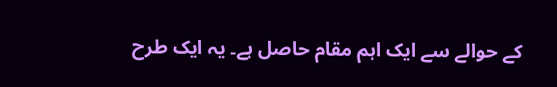کے حوالے سے ایک اہم مقام حاصل ہے۔ یہ ایک طرح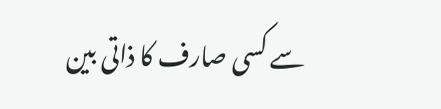سے کسی صارف کا ذاتی بین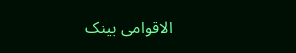الاقوامی بینک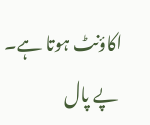اکاؤنٹ ہوتا ہے۔
 پے پال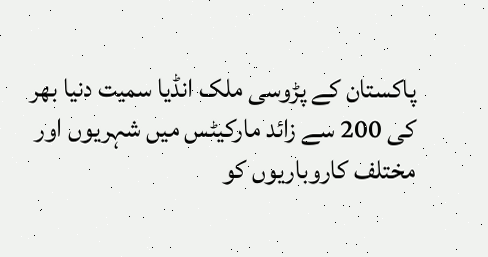پاکستان کے پڑوسی ملک انڈیا سمیت دنیا بھر کی 200 سے زائد مارکیٹس میں شہریوں اور مختلف کاروباریوں کو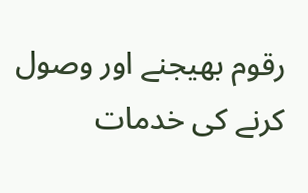رقوم بھیجنے اور وصول کرنے کی خدمات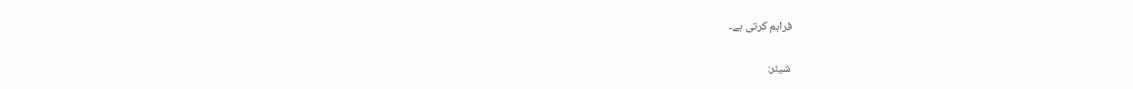فراہم کرتی ہے۔

شیئر: